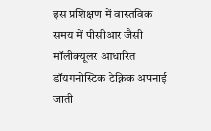इस प्रशिक्षण में वास्तविक समय में पीसीआर जैसी मॉलीक्यूलर आधारित डॉयगनोस्टिक टेक्निक अपनाई जाती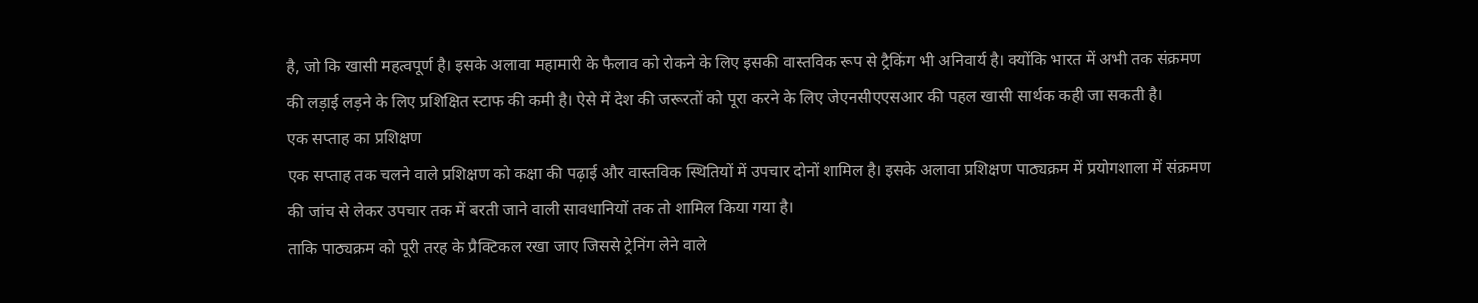है, जो कि खासी महत्वपूर्ण है। इसके अलावा महामारी के फैलाव को रोकने के लिए इसकी वास्तविक रूप से ट्रैकिंग भी अनिवार्य है। क्योंकि भारत में अभी तक संक्रमण की लड़ाई लड़ने के लिए प्रशिक्षित स्टाफ की कमी है। ऐसे में देश की जरूरतों को पूरा करने के लिए जेएनसीएएसआर की पहल खासी सार्थक कही जा सकती है।
एक सप्ताह का प्रशिक्षण
एक सप्ताह तक चलने वाले प्रशिक्षण को कक्षा की पढ़ाई और वास्तविक स्थितियों में उपचार दोनों शामिल है। इसके अलावा प्रशिक्षण पाठ्यक्रम में प्रयोगशाला में संक्रमण की जांच से लेकर उपचार तक में बरती जाने वाली सावधानियों तक तो शामिल किया गया है।
ताकि पाठ्यक्रम को पूरी तरह के प्रैक्टिकल रखा जाए जिससे ट्रेनिंग लेने वाले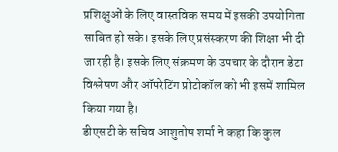प्रशिक्षुओं के लिए वास्तविक समय में इसकी उपयोगिता साबित हो सके। इसके लिए प्रसंस्करण की शिक्षा भी दी जा रही है। इसके लिए संक्रमण के उपचार के दौरान डेटा विश्लेषण और ऑपरेटिंग प्रोटोकॉल को भी इसमें शामिल किया गया है।
डीएसटी के सचिव आशुतोष शर्मा ने कहा कि कुल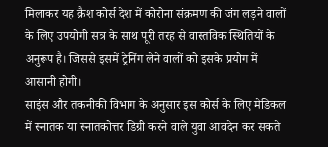मिलाकर यह क्रैश कोर्स देश में कोरोना संक्रमण की जंग लड़ने वालों के लिए उपयोगी सत्र के साथ पूरी तरह से वास्तविक स्थितियों के अनुरूप है। जिससे इसमें ट्रेनिंग लेने वालों को इसके प्रयोग में आसानी होगी।
साइंस और तकनीकी विभाग के अनुसार इस कोर्स के लिए मेडिकल में स्नातक या स्नातकोत्तर डिग्री करने वाले युवा आवदेन कर सकते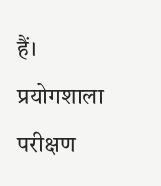हैं। प्रयोगशाला परीक्षण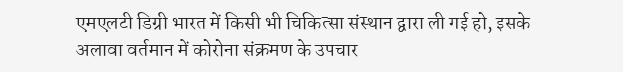एमएलटी डिग्री भारत में किसी भी चिकित्सा संस्थान द्वारा ली गई हो, इसके अलावा वर्तमान में कोरोना संक्रमण के उपचार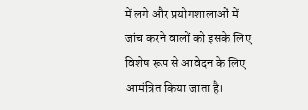में लगे और प्रयोगशालाओं में जांच करने वालों को इसके लिए विशेष रूप से आवेदन के लिए आमंत्रित किया जाता है।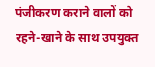पंजीकरण कराने वालों को रहने-खाने के साथ उपयुक्त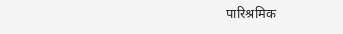पारिश्रमिक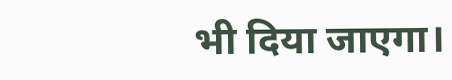भी दिया जाएगा।